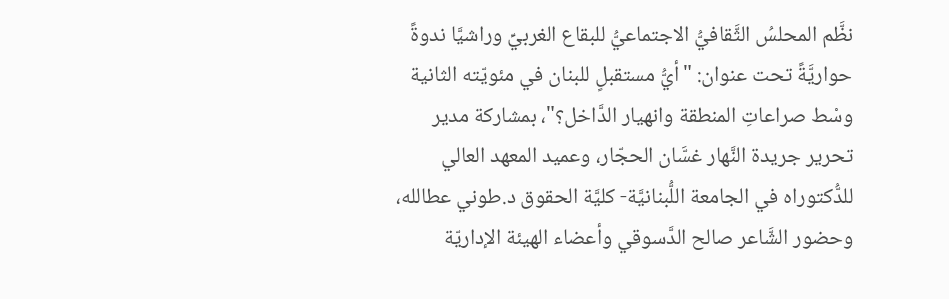نظَّم المحلسُ الثَّقافيُّ الاجتماعيُّ للبقاع الغربيِّ وراشيَّا ندوةً حواريَّةً تحت عنوان: "أيُّ مستقبلٍ للبنان في مئويّته الثانية وسْط صراعاتِ المنطقة وانهيار الدَّاخل؟"، بمشاركة مدير تحرير جريدة النَّهار غسَّان الحجّار، وعميد المعهد العالي للدُّكتوراه في الجامعة اللُّبنانيَّة- كليَّة الحقوق د.طوني عطالله، وحضور الشَّاعر صالح الدَّسوقي وأعضاء الهيئة الإداريّة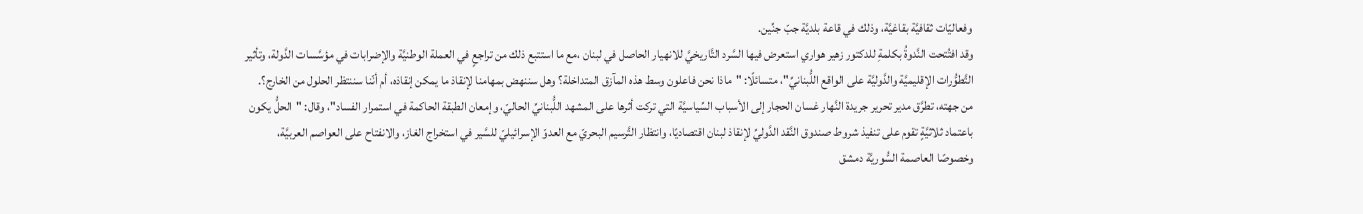وفعاليّات ثقافيَّة بقاغيَّة، وذلك في قاعة بلديَّة جبّ جنِّين.
وقد افتُتحت النَّدوةُ بكلمةِ للدكتور زهير هواري استعرض فيها السَّرد التَّاريخيَّ للانهيار الحاصل في لبنان ،مع ما استتبع ذلك من تراجعٍ في العملة الوطنيَّة والإضرابات في مؤسَّسات الدَّولة، وتأثير التَّطوُّرات الإقليميَّة والدَّوليَّة على الواقع اللُّبنانيِّ"، متسائلًا: "ماذا نحن فاعلون وسط هذه المآزق المتداخلة؟ وهل سننهض بمهامنا لإنقاذ ما يمكن إنقاذه، أم أنّنا سننتظر الحلول من الخارج؟.
من جهته، تطرَّق مدير تحرير جريدة النَّهار غسان الحجار إلى الأسباب السِّياسيَّة التي تركت أثرها على المشهد اللُّبنانيِّ الحاليّ، وإمعان الطبقة الحاكمة في استمرار الفساد"، وقال: "الحلُّ يكون باعتماد ثلاثيَّةٍ تقوم على تنفيذ شروط صندوق النَّقد الدَّوليِّ لإنقاذ لبنان اقتصاديًا، وانتظار التَّرسيم البحريّ مع العدوّ الإسرائيليّ للسَّير في استخراج الغاز، والانفتاح على العواصم العربيَّة، وخصوصًا العاصمة السُّوريَّة دمشق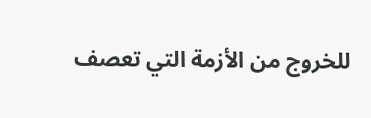للخروج من الأزمة التي تعصف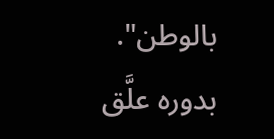بالوطن".
بدوره علَّق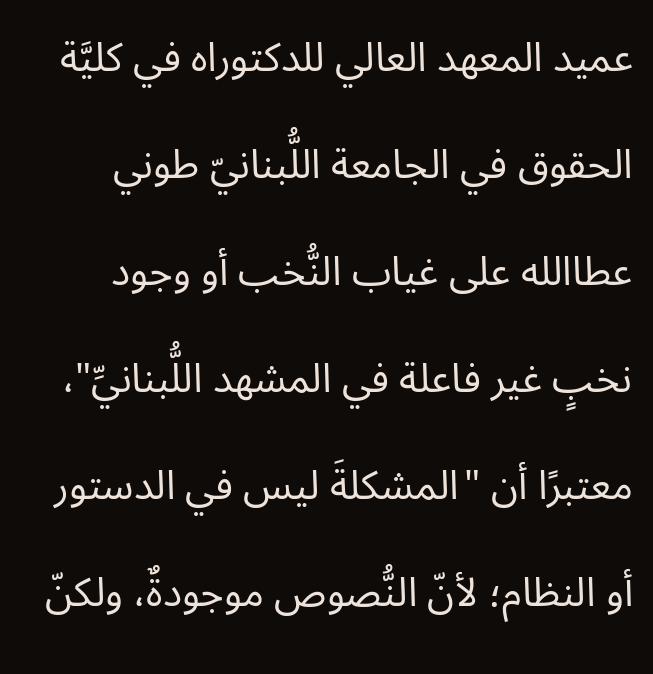عميد المعهد العالي للدكتوراه في كليَّة الحقوق في الجامعة اللُّبنانيّ طوني عطاالله على غياب النُّخب أو وجود نخبٍ غير فاعلة في المشهد اللُّبنانيِّ"، معتبرًا أن "المشكلةَ ليس في الدستور أو النظام؛ لأنّ النُّصوص موجودةٌ، ولكنّ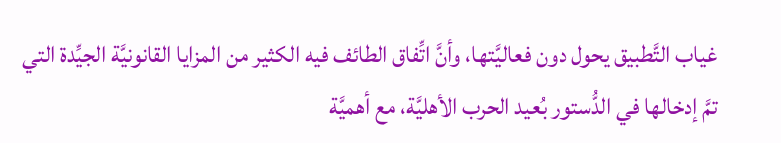غياب التَّطبيق يحول دون فعاليَّتها، وأنَّ اتِّفاق الطائف فيه الكثير من المزايا القانونيَّة الجيِّدة التي تمَّ إدخالها في الدُّستور بُعيد الحرب الأهليَّة، مع أهميَّة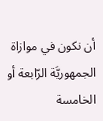أن نكون في موازاة الجمهوريَّة الرّابعة أو الخامسة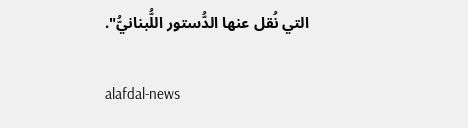التي نُقل عنها الدُّستور اللُّبنانيُّ".

alafdal-news